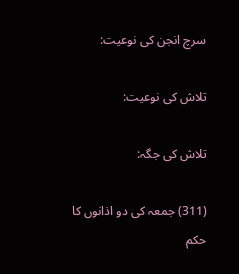سرچ انجن کی نوعیت:

تلاش کی نوعیت:

تلاش کی جگہ:

(311) جمعہ کی دو اذانوں کا حکم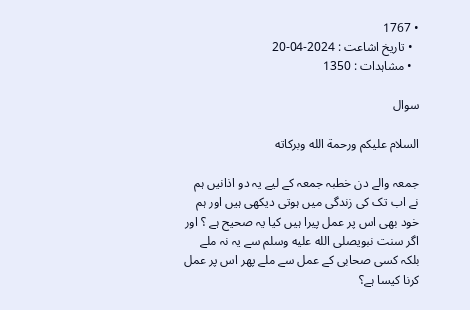• 1767
  • تاریخ اشاعت : 2024-04-20
  • مشاہدات : 1350

سوال

السلام عليكم ورحمة الله وبركاته

جمعہ والے دن خطبہ جمعہ کے لیے یہ دو اذانیں ہم نے اب تک کی زندگی میں ہوتی دیکھی ہیں اور ہم خود بھی اس پر عمل پیرا ہیں کیا یہ صحیح ہے ؟ اور اگر سنت نبویصلى الله عليه وسلم سے یہ نہ ملے بلکہ کسی صحابی کے عمل سے ملے پھر اس پر عمل کرنا کیسا ہے؟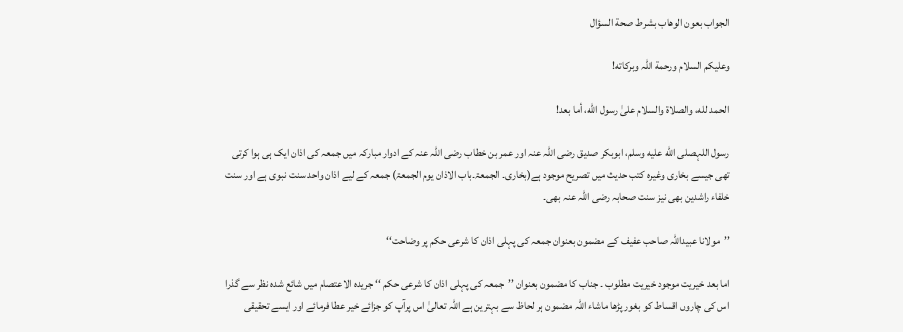الجواب بعون الوهاب بشرط صحة السؤال

وعلیکم السلام ورحمة اللہ وبرکاته!

الحمد لله، والصلاة والسلام علىٰ رسول الله، أما بعد!

رسول اللہصلى الله عليه وسلم، ابوبکر صدیق رضی اللہ عنہ اور عمر بن خطاب رضی اللہ عنہ کے ادوار مبارکہ میں جمعہ کی اذان ایک ہی ہوا کرتی تھی جیسے بخاری وغیرہ کتب حدیث میں تصریح موجود ہے(بخاری۔ الجمعۃ۔باب الاذان یوم الجمعۃ) جمعہ کے لیے اذان واحد سنت نبوی ہے اور سنت خلفاء راشدین بھی نیز سنت صحابہ رضی اللہ عنہ بھی۔

’’مولانا عبیداللہ صاحب عفیف کے مضمون بعنوان جمعہ کی پہلی اذان کا شرعی حکم پر وضاحت‘‘

اما بعد خیریت موجود خیریت مطلوب ۔ جناب کا مضمون بعنوان ’’جمعہ کی پہلی اذان کا شرعی حکم ‘‘ جریدہ الاعتصام میں شائع شدہ نظر سے گذرا اس کی چاروں اقساط کو بغور پڑھا ماشاء اللہ مضمون ہر لحاظ سے بہترین ہے اللہ تعالیٰ اس پرآپ کو جزائے خیر عطا فرمائے اور ایسے تحقیقی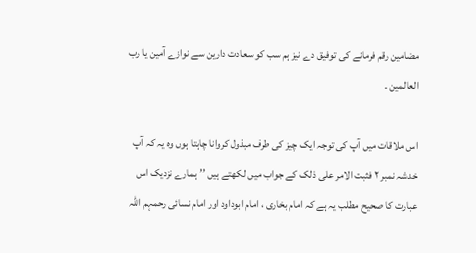مضامین رقم فرمانے کی توفیق دے نیز ہم سب کو سعادت دارین سے نوازے آمین یا رب العالمین ۔

اس ملاقات میں آپ کی توجہ ایک چیز کی طرف مبذول کروانا چاہتا ہوں وہ یہ کہ آپ  خدشہ نمبر ۲ فثبت الامر علی ذلک کے جواب میں لکھتے ہیں ’’ہمارے نزدیک اس عبارت کا صحیح مطلب یہ ہے کہ امام بخاری ، امام ابوداود اور امام نسائی رحمہم اللہ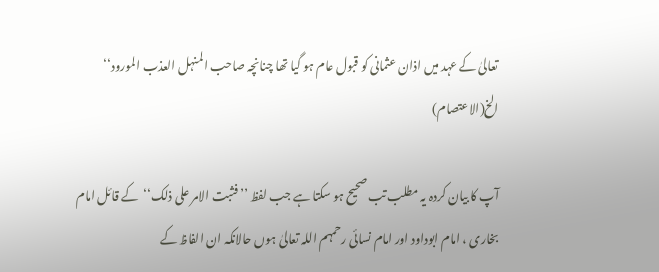تعالیٰ کے عہد میں اذان عثمانی کو قبول عام ہو گیا تھا چنانچہ صاحب المنہل العذب المورود‘‘ الخ(الاعتصام)

آپ کا بیان کردہ یہ مطلب تب صحیح ہو سکتا ہے جب لفظ ’’فثبت الامر علی ذلک‘‘  کے قائل امام بخاری ، امام ابوداود اور امام نسائی رحمہم اللہ تعالیٰ ہوں حالانکہ ان الفاظ کے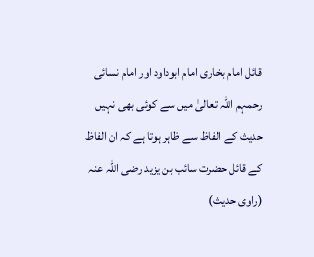قائل امام بخاری امام ابوداود اور امام نسائی رحمہم اللہ تعالیٰ میں سے کوئی بھی نہیں حدیث کے الفاظ سے ظاہر ہوتا ہے کہ ان الفاظ کے قائل حضرت سائب بن یزید رضی اللہ عنہ (راوی حدیث)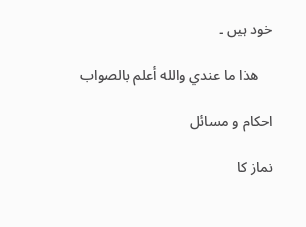خود ہیں ۔

    ھذا ما عندي والله أعلم بالصواب

احکام و مسائل

نماز کا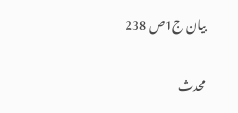بیان ج1ص 238

محدث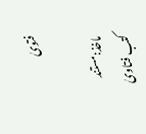فتویٰ

ماخذ:مستند کتب فتاویٰ